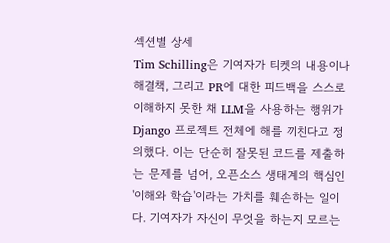섹션별 상세
Tim Schilling은 기여자가 티켓의 내용이나 해결책, 그리고 PR에 대한 피드백을 스스로 이해하지 못한 채 LLM을 사용하는 행위가 Django 프로젝트 전체에 해를 끼친다고 정의했다. 이는 단순히 잘못된 코드를 제출하는 문제를 넘어, 오픈소스 생태계의 핵심인 '이해와 학습'이라는 가치를 훼손하는 일이다. 기여자가 자신이 무엇을 하는지 모르는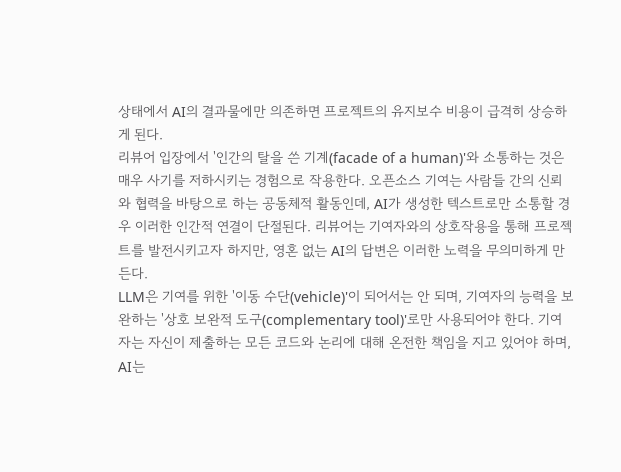상태에서 AI의 결과물에만 의존하면 프로젝트의 유지보수 비용이 급격히 상승하게 된다.
리뷰어 입장에서 '인간의 탈을 쓴 기계(facade of a human)'와 소통하는 것은 매우 사기를 저하시키는 경험으로 작용한다. 오픈소스 기여는 사람들 간의 신뢰와 협력을 바탕으로 하는 공동체적 활동인데, AI가 생성한 텍스트로만 소통할 경우 이러한 인간적 연결이 단절된다. 리뷰어는 기여자와의 상호작용을 통해 프로젝트를 발전시키고자 하지만, 영혼 없는 AI의 답변은 이러한 노력을 무의미하게 만든다.
LLM은 기여를 위한 '이동 수단(vehicle)'이 되어서는 안 되며, 기여자의 능력을 보완하는 '상호 보완적 도구(complementary tool)'로만 사용되어야 한다. 기여자는 자신이 제출하는 모든 코드와 논리에 대해 온전한 책임을 지고 있어야 하며, AI는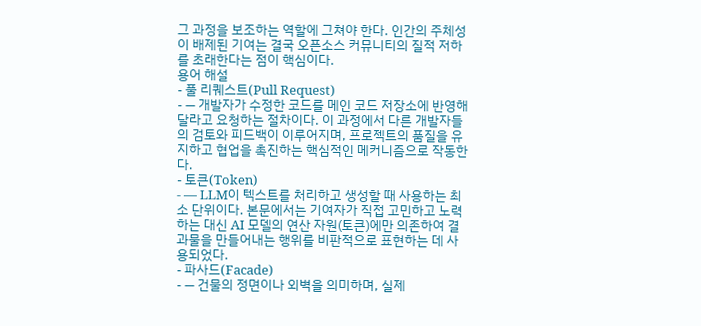그 과정을 보조하는 역할에 그쳐야 한다. 인간의 주체성이 배제된 기여는 결국 오픈소스 커뮤니티의 질적 저하를 초래한다는 점이 핵심이다.
용어 해설
- 풀 리퀘스트(Pull Request)
- — 개발자가 수정한 코드를 메인 코드 저장소에 반영해달라고 요청하는 절차이다. 이 과정에서 다른 개발자들의 검토와 피드백이 이루어지며, 프로젝트의 품질을 유지하고 협업을 촉진하는 핵심적인 메커니즘으로 작동한다.
- 토큰(Token)
- — LLM이 텍스트를 처리하고 생성할 때 사용하는 최소 단위이다. 본문에서는 기여자가 직접 고민하고 노력하는 대신 AI 모델의 연산 자원(토큰)에만 의존하여 결과물을 만들어내는 행위를 비판적으로 표현하는 데 사용되었다.
- 파사드(Facade)
- — 건물의 정면이나 외벽을 의미하며, 실제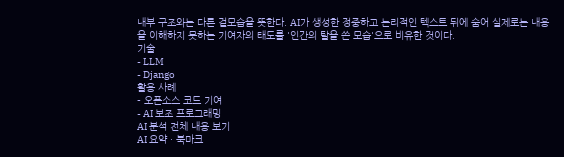내부 구조와는 다른 겉모습을 뜻한다. AI가 생성한 정중하고 논리적인 텍스트 뒤에 숨어 실제로는 내용을 이해하지 못하는 기여자의 태도를 '인간의 탈을 쓴 모습'으로 비유한 것이다.
기술
- LLM
- Django
활용 사례
- 오픈소스 코드 기여
- AI 보조 프로그래밍
AI 분석 전체 내용 보기
AI 요약 · 북마크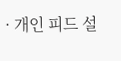· 개인 피드 설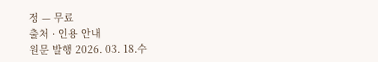정 — 무료
출처 · 인용 안내
원문 발행 2026. 03. 18.수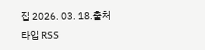집 2026. 03. 18.출처 타입 RSS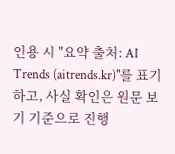인용 시 "요약 출처: AI Trends (aitrends.kr)"를 표기하고, 사실 확인은 원문 보기 기준으로 진행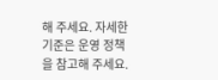해 주세요. 자세한 기준은 운영 정책을 참고해 주세요.